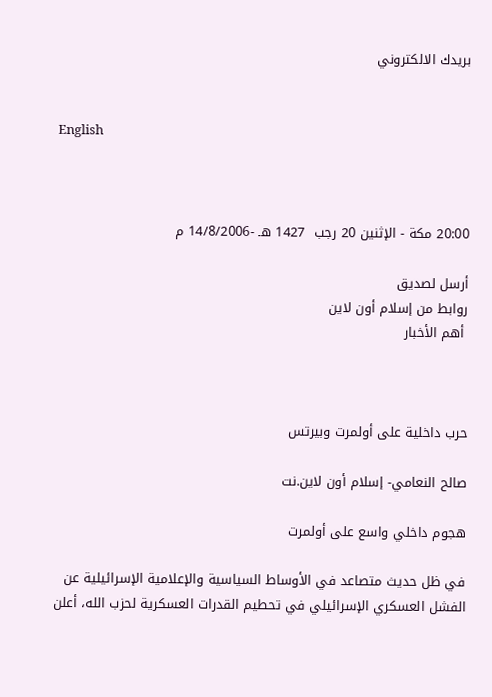بريدك الالكتروني


English



20:00 مكة - الإثنين 20 رجب  1427 هـ -14/8/2006 م

أرسل لصديق
روابط من إسلام أون لاين
 أهم الأخبار



حرب داخلية على أولمرت وبيرتس

صالح النعامي- إسلام أون لاين.نت

هجوم داخلي واسع على أولمرت

في ظل حديث متصاعد في الأوساط السياسية والإعلامية الإسرائيلية عن الفشل العسكري الإسرائيلي في تحطيم القدرات العسكرية لحزب الله، أعلن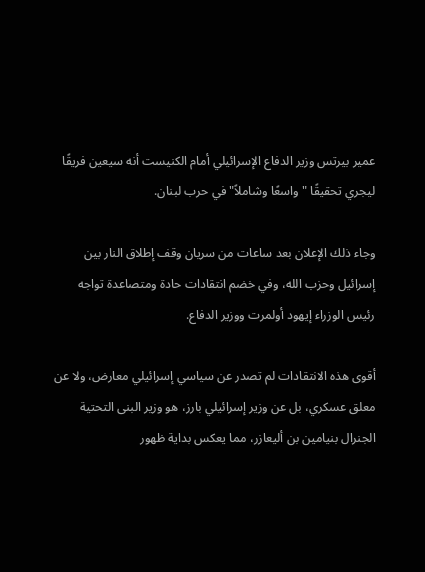عمير بيرتس وزير الدفاع الإسرائيلي أمام الكنيست أنه سيعين فريقًا ليجري تحقيقًا "واسعًا وشاملاً" في حرب لبنان.

وجاء ذلك الإعلان بعد ساعات من سريان وقف إطلاق النار بين إسرائيل وحزب الله، وفي خضم انتقادات حادة ومتصاعدة تواجه رئيس الوزراء إيهود أولمرت ووزير الدفاع.

أقوى هذه الانتقادات لم تصدر عن سياسي إسرائيلي معارض، ولا عن معلق عسكري، بل عن وزير إسرائيلي بارز، هو وزير البنى التحتية الجنرال بنيامين بن أليعازر، مما يعكس بداية ظهور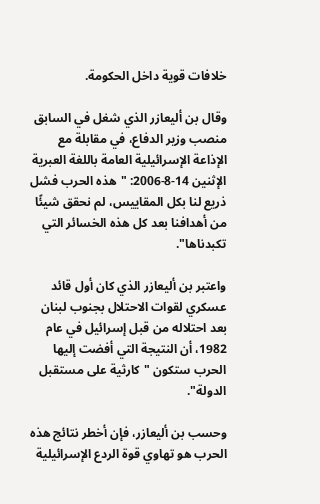خلافات قوية داخل الحكومة.

وقال بن أليعازر الذي شغل في السابق منصب وزير الدفاع، في مقابلة مع الإذاعة الإسرائيلية العامة باللغة العبرية الإثنين 14-8-2006: "هذه الحرب فشل ذريع لنا بكل المقاييس، لم نحقق شيئًا من أهدافنا بعد كل هذه الخسائر التي تكبدناها".

واعتبر بن أليعازر الذي كان أول قائد عسكري لقوات الاحتلال بجنوب لبنان بعد احتلاله من قبل إسرائيل في عام 1982، أن النتيجة التي أفضت إليها الحرب ستكون "كارثية على مستقبل الدولة".

وحسب بن أليعازر، فإن أخطر نتائج هذه الحرب هو تهاوي قوة الردع الإسرائيلية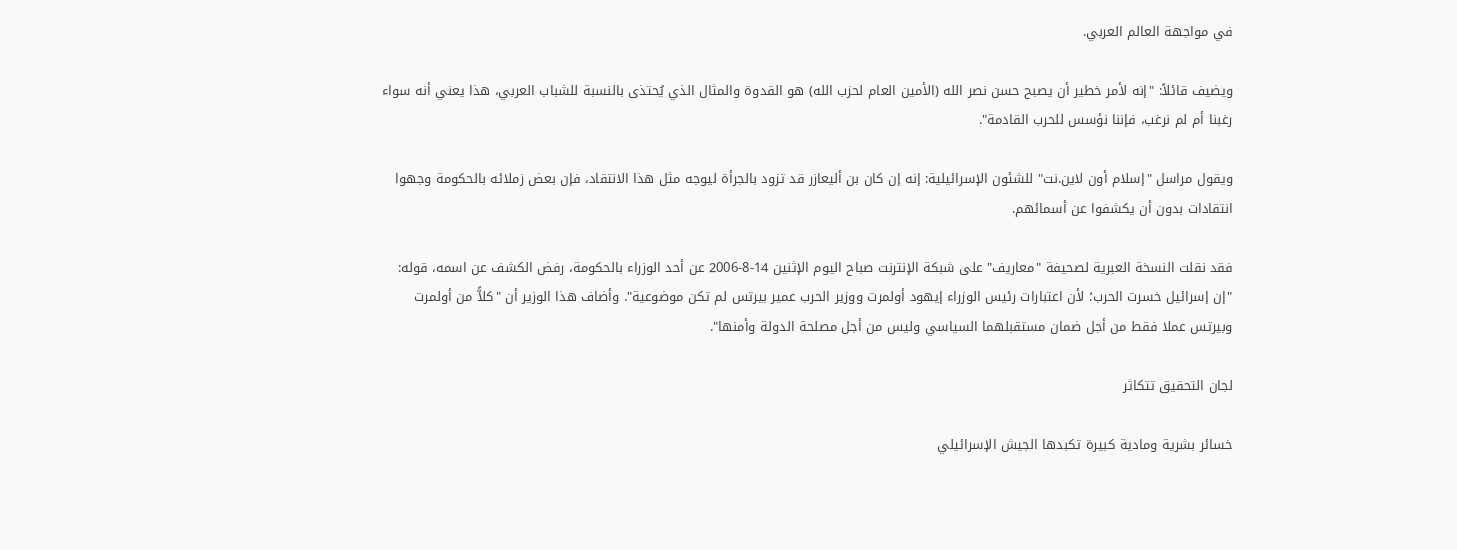في مواجهة العالم العربي.

ويضيف قائلاً: "إنه لأمر خطير أن يصبح حسن نصر الله (الأمين العام لحزب الله) هو القدوة والمثال الذي يُحتذى بالنسبة للشباب العربي، هذا يعني أنه سواء رغبنا أم لم نرغب، فإننا نؤسس للحرب القادمة".

ويقول مراسل "إسلام أون لاين.نت" للشئون الإسرائيلية: إنه إن كان بن أليعازر قد تزود بالجرأة ليوجه مثل هذا الانتقاد، فإن بعض زملائه بالحكومة وجهوا انتقادات بدون أن يكشفوا عن أسمائهم.

فقد نقلت النسخة العبرية لصحيفة "معاريف" على شبكة الإنترنت صباح اليوم الإثنين 14-8-2006 عن أحد الوزراء بالحكومة، رفض الكشف عن اسمه، قوله: "إن إسرائيل خسرت الحرب؛ لأن اعتبارات رئيس الوزراء إيهود أولمرت ووزير الحرب عمير بيرتس لم تكن موضوعية". وأضاف هذا الوزير أن "كلاًّ من أولمرت وبيرتس عملا فقط من أجل ضمان مستقبلهما السياسي وليس من أجل مصلحة الدولة وأمنها".

لجان التحقيق تتكاثر

خسائر بشرية ومادية كبيرة تكبدها الجيش الإسرائيلي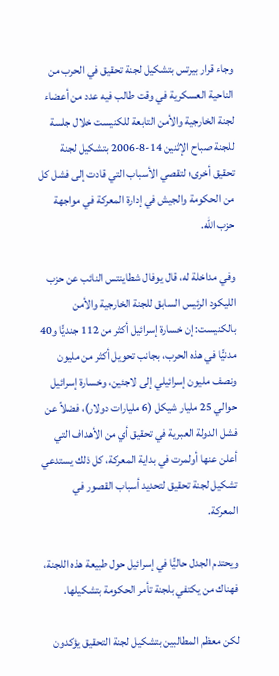وجاء قرار بيرتس بتشكيل لجنة تحقيق في الحرب من الناحية العسكرية في وقت طالب فيه عدد من أعضاء لجنة الخارجية والأمن التابعة للكنيست خلال جلسة للجنة صباح الإثنين 14-8-2006 بتشكيل لجنة تحقيق أخرى؛ لتقصي الأسباب التي قادت إلى فشل كل من الحكومة والجيش في إدارة المعركة في مواجهة حزب الله.

وفي مداخلة له، قال يوفال شطاينتس النائب عن حزب الليكود الرئيس السابق للجنة الخارجية والأمن بالكنيست: إن خسارة إسرائيل أكثر من 112 جنديًّا و40 مدنيًّا في هذه الحرب، بجانب تحويل أكثر من مليون ونصف مليون إسرائيلي إلى لاجئين، وخسارة إسرائيل حوالي 25 مليار شيكل (6 مليارات دولار)، فضلاً عن فشل الدولة العبرية في تحقيق أي من الأهداف التي أعلن عنها أولمرت في بداية المعركة، كل ذلك يستدعي تشكيل لجنة تحقيق لتحديد أسباب القصور في المعركة.

ويحتدم الجدل حاليًّا في إسرائيل حول طبيعة هذه اللجنة، فهناك من يكتفي بلجنة تأمر الحكومة بتشكيلها.

لكن معظم المطالبين بتشكيل لجنة التحقيق يؤكدون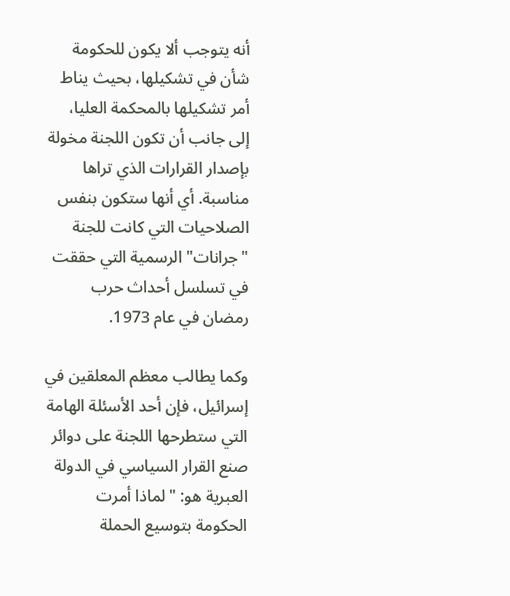أنه يتوجب ألا يكون للحكومة شأن في تشكيلها، بحيث يناط أمر تشكيلها بالمحكمة العليا، إلى جانب أن تكون اللجنة مخولة بإصدار القرارات الذي تراها مناسبة. أي أنها ستكون بنفس الصلاحيات التي كانت للجنة "جرانات" الرسمية التي حققت في تسلسل أحداث حرب رمضان في عام 1973.

وكما يطالب معظم المعلقين في إسرائيل، فإن أحد الأسئلة الهامة التي ستطرحها اللجنة على دوائر صنع القرار السياسي في الدولة العبرية هو: "لماذا أمرت الحكومة بتوسيع الحملة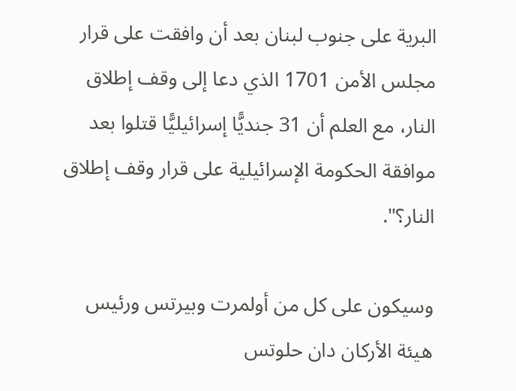البرية على جنوب لبنان بعد أن وافقت على قرار مجلس الأمن 1701 الذي دعا إلى وقف إطلاق النار، مع العلم أن 31 جنديًّا إسرائيليًّا قتلوا بعد موافقة الحكومة الإسرائيلية على قرار وقف إطلاق النار؟".

وسيكون على كل من أولمرت وبيرتس ورئيس هيئة الأركان دان حلوتس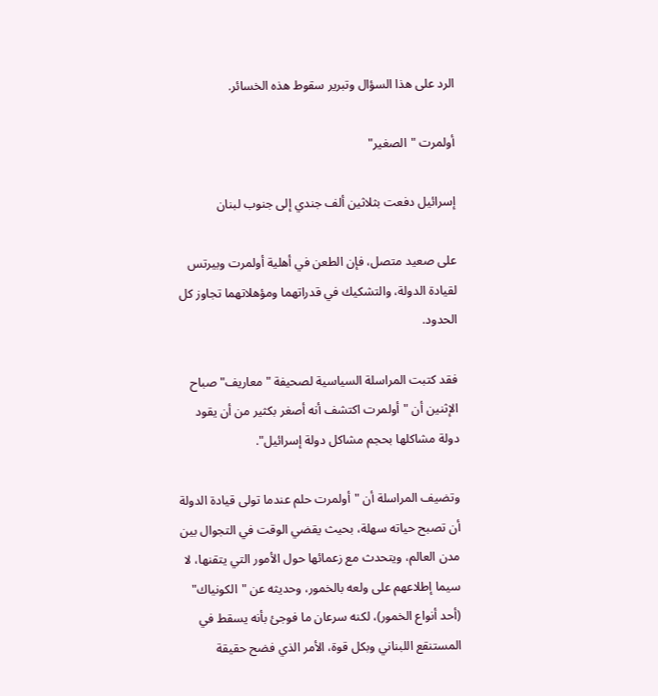الرد على هذا السؤال وتبرير سقوط هذه الخسائر.

أولمرت "الصغير"

إسرائيل دفعت بثلاثين ألف جندي إلى جنوب لبنان

على صعيد متصل، فإن الطعن في أهلية أولمرت وبيرتس لقيادة الدولة، والتشكيك في قدراتهما ومؤهلاتهما تجاوز كل الحدود.

فقد كتبت المراسلة السياسية لصحيفة "معاريف" صباح الإثنين أن "أولمرت اكتشف أنه أصغر بكثير من أن يقود دولة مشاكلها بحجم مشاكل دولة إسرائيل".

وتضيف المراسلة أن "أولمرت حلم عندما تولى قيادة الدولة أن تصبح حياته سهلة، بحيث يقضي الوقت في التجوال بين مدن العالم، ويتحدث مع زعمائها حول الأمور التي يتقنها، لا سيما إطلاعهم على ولعه بالخمور، وحديثه عن "الكونياك" (أحد أنواع الخمور)، لكنه سرعان ما فوجئ بأنه يسقط في المستنقع اللبناني وبكل قوة، الأمر الذي فضح حقيقة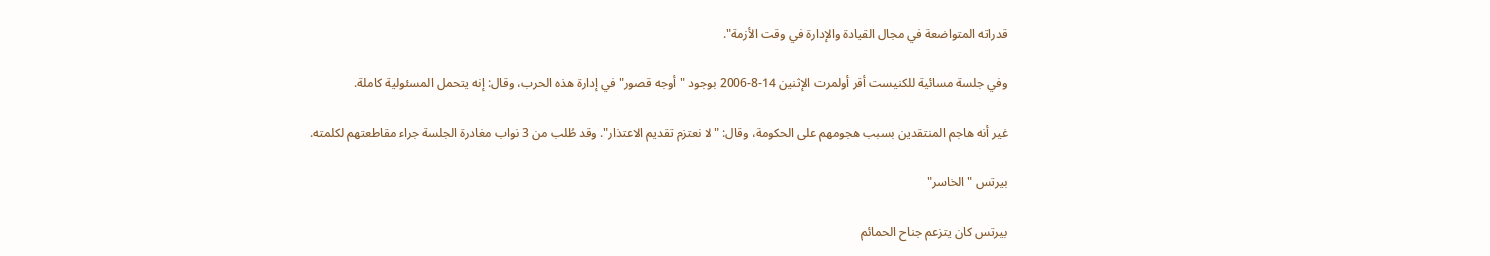قدراته المتواضعة في مجال القيادة والإدارة في وقت الأزمة".

وفي جلسة مسائية للكنيست أقر أولمرت الإثنين 14-8-2006 بوجود "أوجه قصور" في إدارة هذه الحرب، وقال: إنه يتحمل المسئولية كاملة.

غير أنه هاجم المنتقدين بسبب هجومهم على الحكومة، وقال: "لا نعتزم تقديم الاعتذار". وقد طُلب من 3 نواب مغادرة الجلسة جراء مقاطعتهم لكلمته.

بيرتس "الخاسر"

بيرتس كان يتزعم جناح الحمائم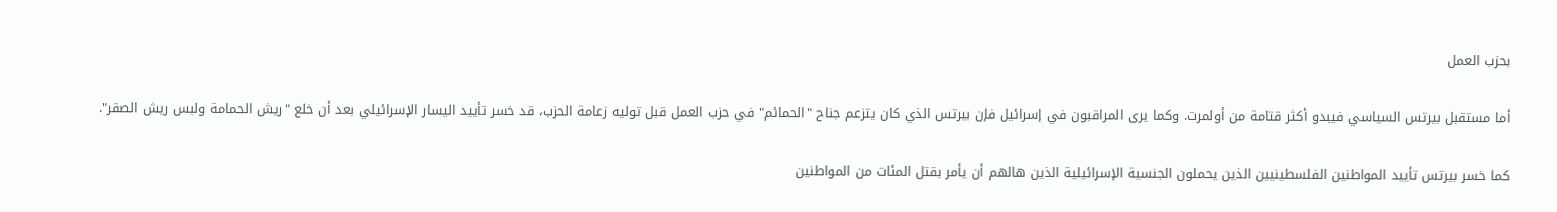بحزب العمل

أما مستقبل بيرتس السياسي فيبدو أكثر قتامة من أولمرت. وكما يرى المراقبون في إسرائيل فإن بيرتس الذي كان يتزعم جناح "الحمائم" في حزب العمل قبل توليه زعامة الحزب، قد خسر تأييد اليسار الإسرائيلي بعد أن خلع "ريش الحمامة ولبس ريش الصقر".

كما خسر بيرتس تأييد المواطنين الفلسطينيين الذين يحملون الجنسية الإسرائيلية الذين هالهم أن يأمر بقتل المئات من المواطنين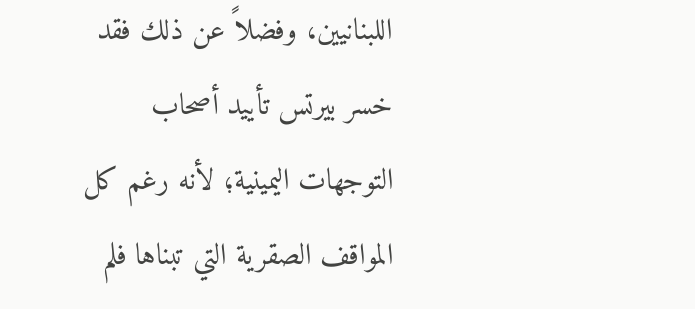اللبنانيين، وفضلاً عن ذلك فقد خسر بيرتس تأييد أصحاب التوجهات اليمينية؛ لأنه رغم كل المواقف الصقرية التي تبناها فلم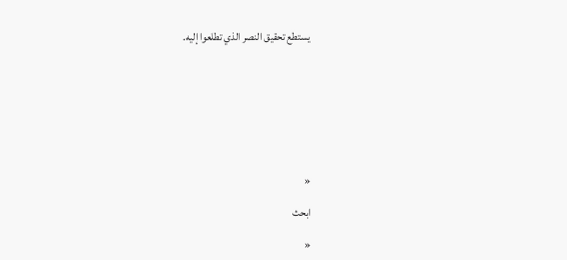يستطع تحقيق النصر الذي تطلعوا إليه.








«

ابحث

«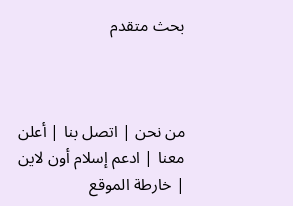بحث متقدم



من نحن | اتصل بنا | أعلن معنا | ادعم إسلام أون لاين | خارطة الموقع